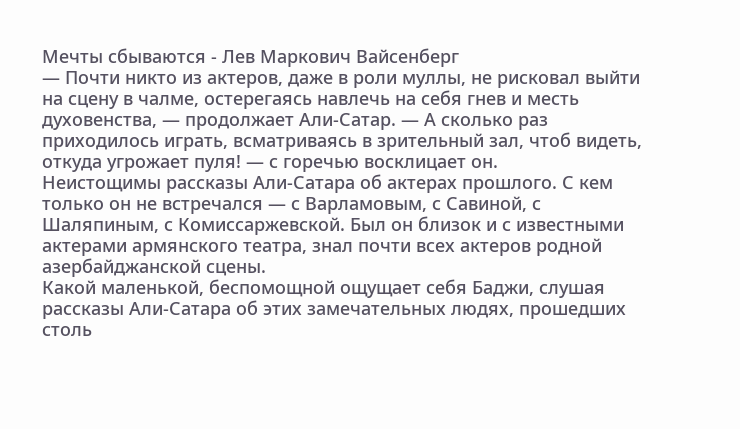Мечты сбываются - Лев Маркович Вайсенберг
— Почти никто из актеров, даже в роли муллы, не рисковал выйти на сцену в чалме, остерегаясь навлечь на себя гнев и месть духовенства, — продолжает Али-Сатар. — А сколько раз приходилось играть, всматриваясь в зрительный зал, чтоб видеть, откуда угрожает пуля! — с горечью восклицает он.
Неистощимы рассказы Али-Сатара об актерах прошлого. С кем только он не встречался — с Варламовым, с Савиной, с Шаляпиным, с Комиссаржевской. Был он близок и с известными актерами армянского театра, знал почти всех актеров родной азербайджанской сцены.
Какой маленькой, беспомощной ощущает себя Баджи, слушая рассказы Али-Сатара об этих замечательных людях, прошедших столь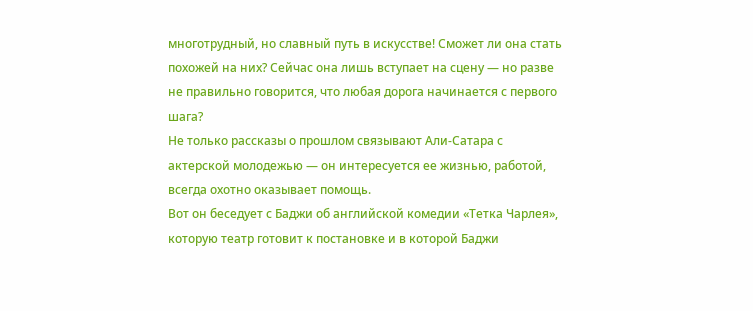многотрудный, но славный путь в искусстве! Сможет ли она стать похожей на них? Сейчас она лишь вступает на сцену — но разве не правильно говорится, что любая дорога начинается с первого шага?
Не только рассказы о прошлом связывают Али-Сатара с актерской молодежью — он интересуется ее жизнью, работой, всегда охотно оказывает помощь.
Вот он беседует с Баджи об английской комедии «Тетка Чарлея», которую театр готовит к постановке и в которой Баджи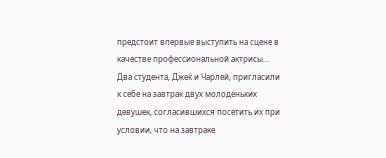предстоит впервые выступить на сцене в качестве профессиональной актрисы…
Два студента, Джек и Чарлей, пригласили к себе на завтрак двух молоденьких девушек, согласившихся посетить их при условии, что на завтраке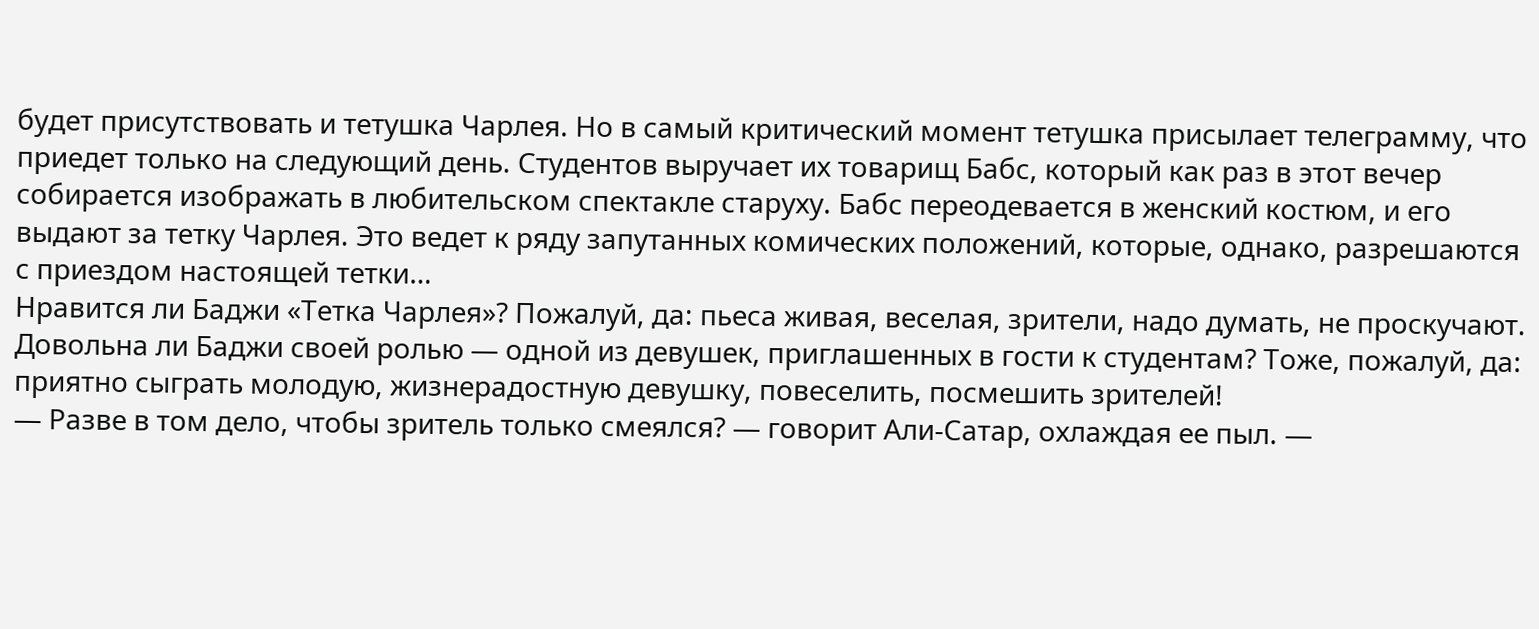будет присутствовать и тетушка Чарлея. Но в самый критический момент тетушка присылает телеграмму, что приедет только на следующий день. Студентов выручает их товарищ Бабс, который как раз в этот вечер собирается изображать в любительском спектакле старуху. Бабс переодевается в женский костюм, и его выдают за тетку Чарлея. Это ведет к ряду запутанных комических положений, которые, однако, разрешаются с приездом настоящей тетки…
Нравится ли Баджи «Тетка Чарлея»? Пожалуй, да: пьеса живая, веселая, зрители, надо думать, не проскучают.
Довольна ли Баджи своей ролью — одной из девушек, приглашенных в гости к студентам? Тоже, пожалуй, да: приятно сыграть молодую, жизнерадостную девушку, повеселить, посмешить зрителей!
— Разве в том дело, чтобы зритель только смеялся? — говорит Али-Сатар, охлаждая ее пыл. —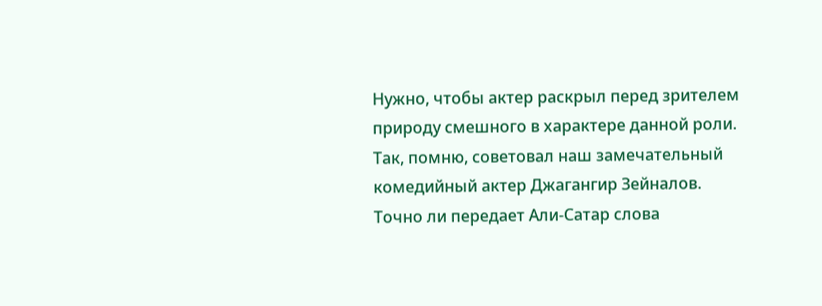Нужно, чтобы актер раскрыл перед зрителем природу смешного в характере данной роли. Так, помню, советовал наш замечательный комедийный актер Джагангир Зейналов.
Точно ли передает Али-Сатар слова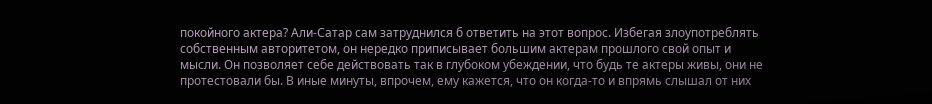покойного актера? Али-Сатар сам затруднился б ответить на этот вопрос. Избегая злоупотреблять собственным авторитетом, он нередко приписывает большим актерам прошлого свой опыт и мысли. Он позволяет себе действовать так в глубоком убеждении, что будь те актеры живы, они не протестовали бы. В иные минуты, впрочем, ему кажется, что он когда-то и впрямь слышал от них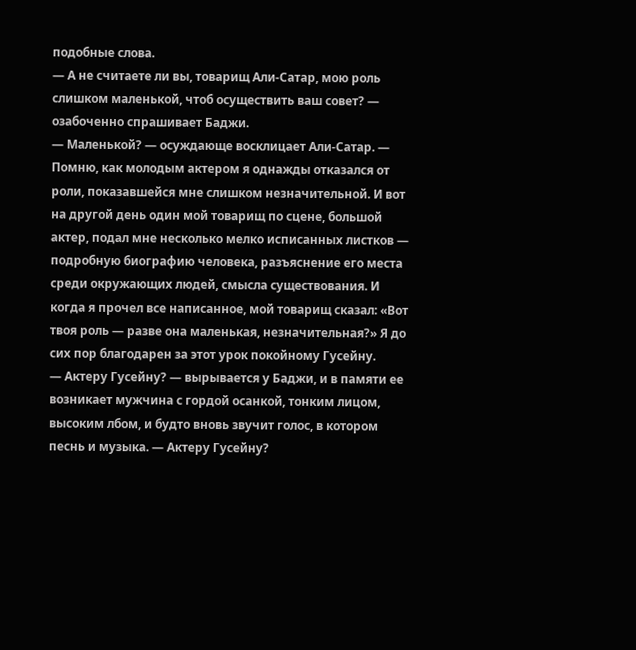подобные слова.
— А не считаете ли вы, товарищ Али-Сатар, мою роль слишком маленькой, чтоб осуществить ваш совет? — озабоченно спрашивает Баджи.
— Маленькой? — осуждающе восклицает Али-Сатар. — Помню, как молодым актером я однажды отказался от роли, показавшейся мне слишком незначительной. И вот на другой день один мой товарищ по сцене, большой актер, подал мне несколько мелко исписанных листков — подробную биографию человека, разъяснение его места среди окружающих людей, смысла существования. И когда я прочел все написанное, мой товарищ сказал: «Вот твоя роль — разве она маленькая, незначительная?» Я до сих пор благодарен за этот урок покойному Гусейну.
— Актеру Гусейну? — вырывается у Баджи, и в памяти ее возникает мужчина с гордой осанкой, тонким лицом, высоким лбом, и будто вновь звучит голос, в котором песнь и музыка. — Актеру Гусейну?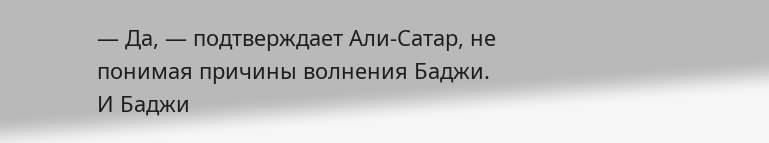— Да, — подтверждает Али-Сатар, не понимая причины волнения Баджи.
И Баджи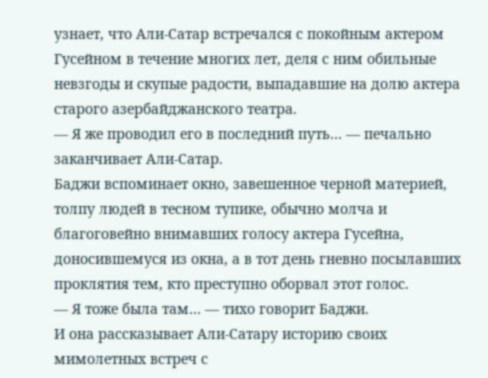узнает, что Али-Сатар встречался с покойным актером Гусейном в течение многих лет, деля с ним обильные невзгоды и скупые радости, выпадавшие на долю актера старого азербайджанского театра.
— Я же проводил его в последний путь… — печально заканчивает Али-Сатар.
Баджи вспоминает окно, завешенное черной материей, толпу людей в тесном тупике, обычно молча и благоговейно внимавших голосу актера Гусейна, доносившемуся из окна, а в тот день гневно посылавших проклятия тем, кто преступно оборвал этот голос.
— Я тоже была там… — тихо говорит Баджи.
И она рассказывает Али-Сатару историю своих мимолетных встреч с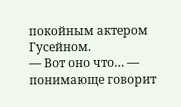покойным актером Гусейном.
— Вот оно что… — понимающе говорит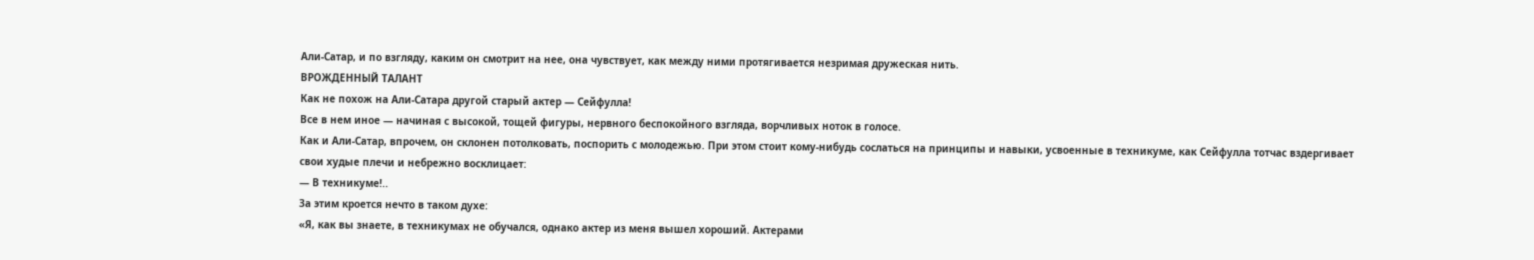Али-Сатар, и по взгляду, каким он смотрит на нее, она чувствует, как между ними протягивается незримая дружеская нить.
ВРОЖДЕННЫЙ ТАЛАНТ
Как не похож на Али-Сатара другой старый актер — Сейфулла!
Все в нем иное — начиная с высокой, тощей фигуры, нервного беспокойного взгляда, ворчливых ноток в голосе.
Как и Али-Сатар, впрочем, он склонен потолковать, поспорить с молодежью. При этом стоит кому-нибудь сослаться на принципы и навыки, усвоенные в техникуме, как Сейфулла тотчас вздергивает свои худые плечи и небрежно восклицает:
— В техникуме!..
За этим кроется нечто в таком духе:
«Я, как вы знаете, в техникумах не обучался, однако актер из меня вышел хороший. Актерами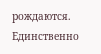рождаются. Единственно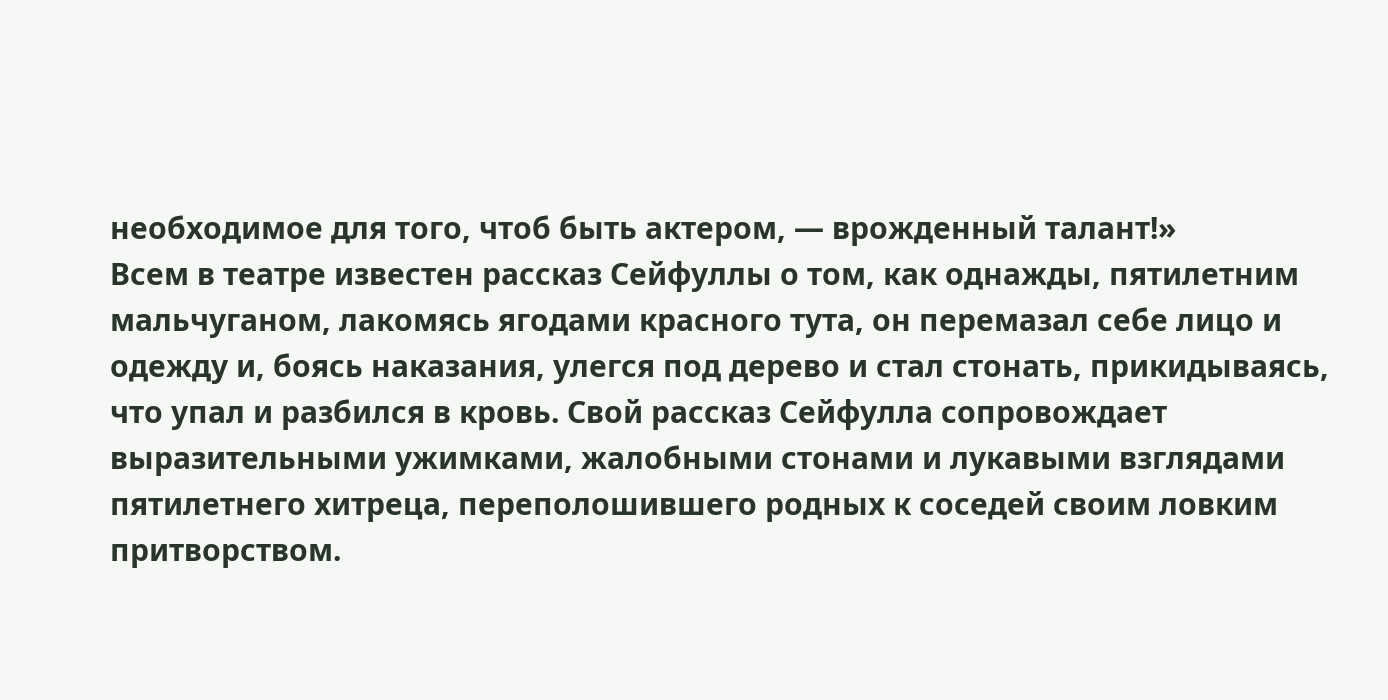необходимое для того, чтоб быть актером, — врожденный талант!»
Всем в театре известен рассказ Сейфуллы о том, как однажды, пятилетним мальчуганом, лакомясь ягодами красного тута, он перемазал себе лицо и одежду и, боясь наказания, улегся под дерево и стал стонать, прикидываясь, что упал и разбился в кровь. Свой рассказ Сейфулла сопровождает выразительными ужимками, жалобными стонами и лукавыми взглядами пятилетнего хитреца, переполошившего родных к соседей своим ловким притворством.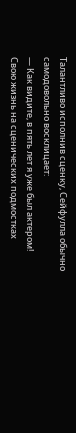Талантливо исполнив сценку, Сейфулла обычно самодовольно восклицает:
— Как видите, в пять лет я уже был актером!
Свою жизнь на сценических подмостках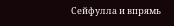Сейфулла и впрямь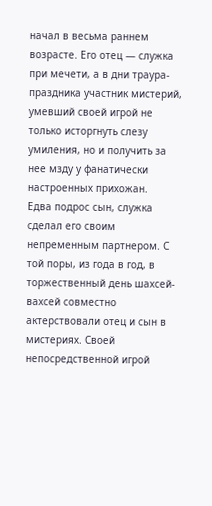начал в весьма раннем возрасте. Его отец — служка при мечети, а в дни траура-праздника участник мистерий, умевший своей игрой не только исторгнуть слезу умиления, но и получить за нее мзду у фанатически настроенных прихожан.
Едва подрос сын, служка сделал его своим непременным партнером. С той поры, из года в год, в торжественный день шахсей-вахсей совместно актерствовали отец и сын в мистериях. Своей непосредственной игрой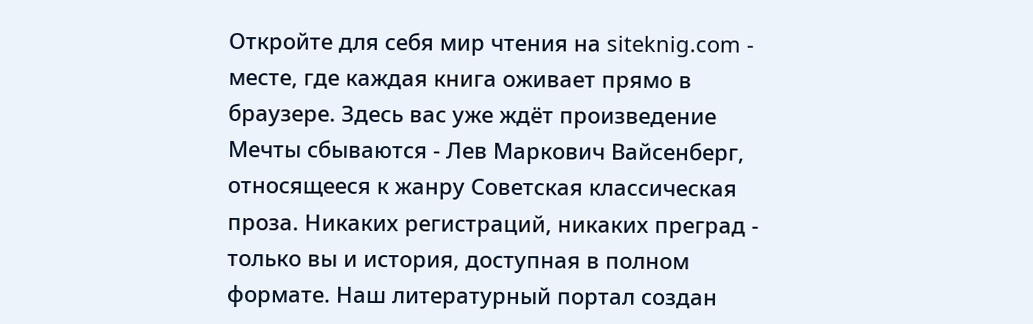Откройте для себя мир чтения на siteknig.com - месте, где каждая книга оживает прямо в браузере. Здесь вас уже ждёт произведение Мечты сбываются - Лев Маркович Вайсенберг, относящееся к жанру Советская классическая проза. Никаких регистраций, никаких преград - только вы и история, доступная в полном формате. Наш литературный портал создан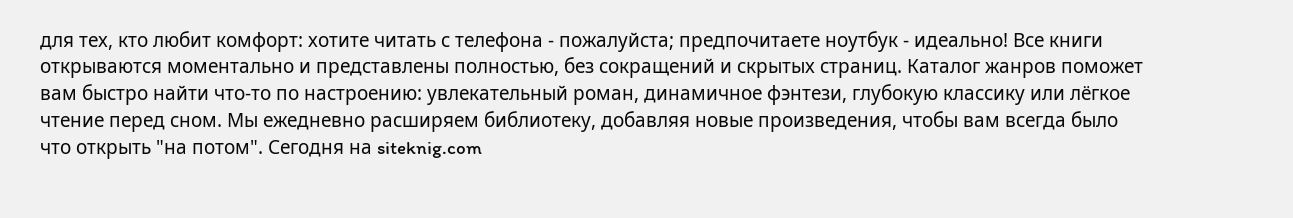для тех, кто любит комфорт: хотите читать с телефона - пожалуйста; предпочитаете ноутбук - идеально! Все книги открываются моментально и представлены полностью, без сокращений и скрытых страниц. Каталог жанров поможет вам быстро найти что-то по настроению: увлекательный роман, динамичное фэнтези, глубокую классику или лёгкое чтение перед сном. Мы ежедневно расширяем библиотеку, добавляя новые произведения, чтобы вам всегда было что открыть "на потом". Сегодня на siteknig.com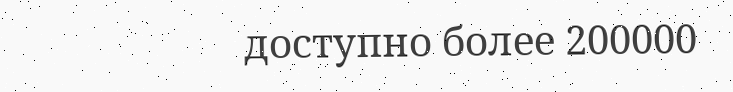доступно более 200000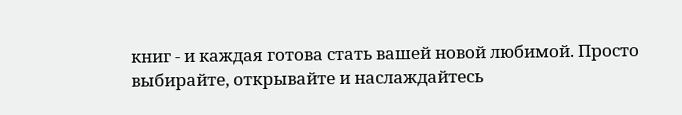книг - и каждая готова стать вашей новой любимой. Просто выбирайте, открывайте и наслаждайтесь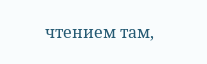чтением там,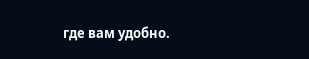где вам удобно.